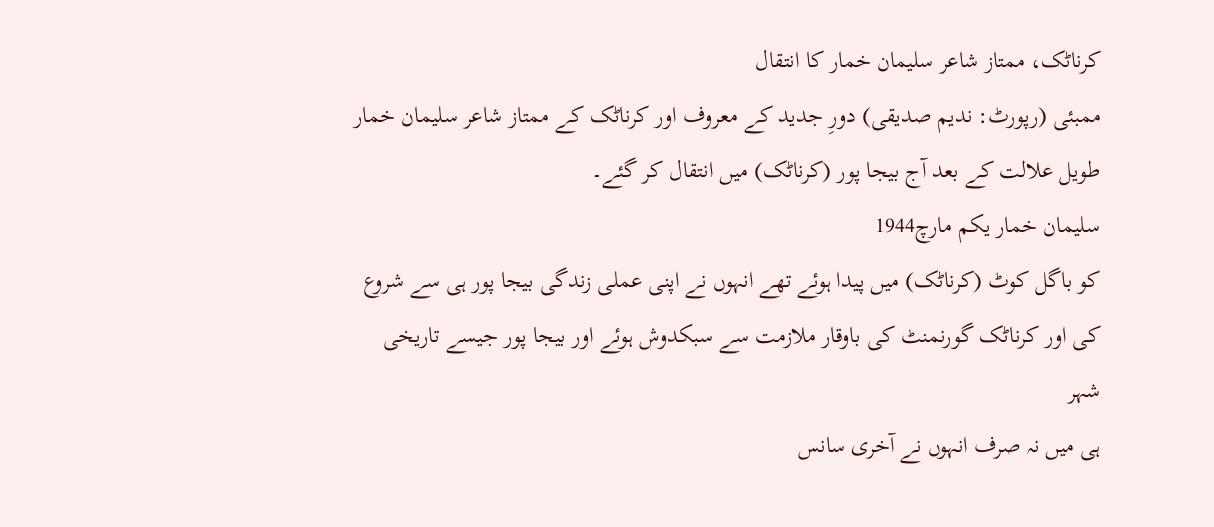کرناٹک، ممتاز شاعر سلیمان خمار کا انتقال
ممبئی (رپورٹ: ندیم صدیقی) دورِ جدید کے معروف اور کرناٹک کے ممتاز شاعر سلیمان خمار طویل علالت کے بعد آج بیجا پور (کرناٹک) میں انتقال کر گئے۔
سلیمان خمار یکم مارچ1944
کو باگل کوٹ (کرناٹک) میں پیدا ہوئے تھے انہوں نے اپنی عملی زندگی بیجا پور ہی سے شروع
کی اور کرناٹک گورنمنٹ کی باوقار ملازمت سے سبکدوش ہوئے اور بیجا پور جیسے تاریخی شہر
ہی میں نہ صرف انہوں نے آخری سانس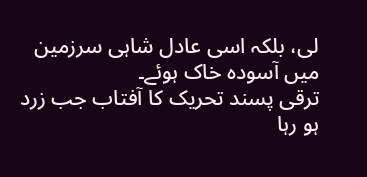لی، بلکہ اسی عادل شاہی سرزمین میں آسودہ خاک ہوئے۔
ترقی پسند تحریک کا آفتاب جب زرد ہو رہا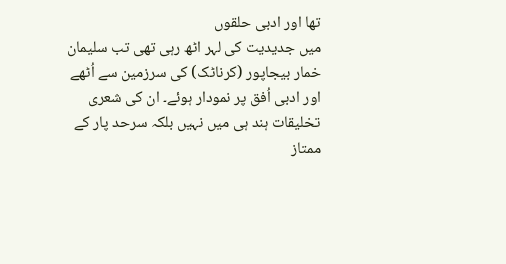تھا اور ادبی حلقوں
میں جدیدیت کی لہر اٹھ رہی تھی تب سلیمان خمار بیجاپور (کرناٹک) کی سرزمین سے اُٹھے
اور ادبی اُفق پر نمودار ہوئے۔ ان کی شعری تخلیقات ہند ہی میں نہیں بلکہ سرحد پار کے
ممتاز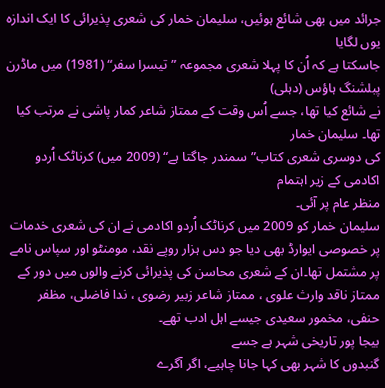جرائد میں بھی شائع ہوئیں، سلیمان خمار کی شعری پذیرائی کا ایک اندازہ یوں لگایا
جاسکتا ہے کہ اُن کا پہلا شعری مجموعہ ”تیسرا سفر“ (1981) میں ماڈرن پبلشنگ ہاؤس (دہلی)
نے شائع کیا تھا، جسے اُس وقت کے ممتاز شاعر کمار پاشی نے مرتب کیا تھا۔ سلیمان خمار
کی دوسری شعری کتاب”سمندر جاگتا ہے“ (2009 میں) کرناٹک اُردو اکادمی کے زیر اہتمام
منظر عام پر آئی۔
سلیمان خمار کو 2009 میں کرناٹک اُردو اکادمی نے ان کی شعری خدمات پر خصوصی ایوارڈ بھی دیا جو دس ہزار روپے نقد، مومنٹو اور سپاس نامے پر مشتمل تھا۔ان کے شعری محاسن کی پذیرائی کرنے والوں میں دور کے ممتاز ناقد وارث علوی ، ممتاز شاعر زبیر رضوی ، ندا فاضلی، مظفر حنفی، مخمور سعیدی جیسے اہل ادب تھے۔
بیجا پور تاریخی شہر ہے جسے
گنبدوں کا شہر بھی کہا جانا چاہیے، اگر آگرے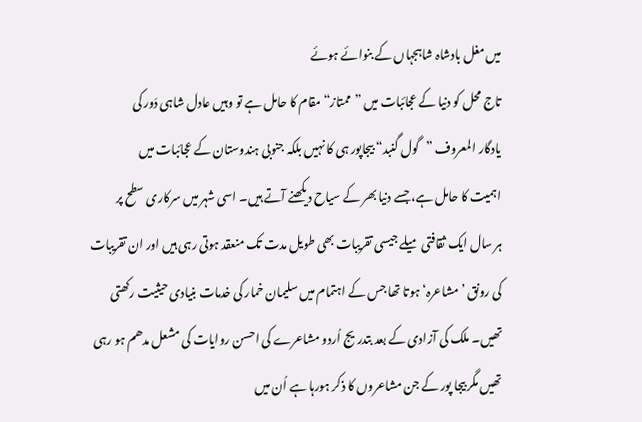میں مغل بادشاہ شاہجہاں کے بنوائے ہوئے
تاج محل کو دنیا کے عجائبات میں ”ممتاز“ مقام کا حامل ہے تو وہیں عادل شاہی دَور کی
یادگار المعروف ”گول گنبد“ بیجاپور ہی کا نہیں بلکہ جنوبی ہندوستان کے عجائبات میں
اہمیت کا حامل ہے، جسے دنیا بھر کے سیاح دیکھنے آتے ہیں۔ اسی شہر میں سرکاری سطح پر
ہر سال ایک ثقافتی میلے جیسی تقریبات بھی طویل مدت تک منعقد ہوتی رہی ہیں اور ان تقریبات
کی رونق ’مشاعرہ‘ ہوتا تھا جس کے اہتمام میں سلیمان خمار کی خدمات بنیادی حیثیت رکھتی
تھیں۔ ملک کی آزادی کے بعد بتدریج اُردو مشاعرے کی احسن روایات کی مشعل مدھم ہو رہی
تھیں مگر بیجا پور کے جن مشاعروں کا ذکر ہورہا ہے اُن میں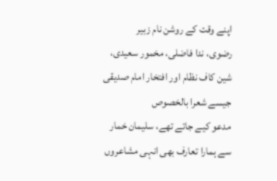اپنے وقت کے روشن نام زبیر
رضوی، ندا فاضلی، مخمور سعیدی، شین کاف نظام اور افتخار امام صدیقی جیسے شعرا بالخصوص
مدعو کیے جاتے تھے، سلیمان خمار سے ہمارا تعارف بھی انہی مشاعروں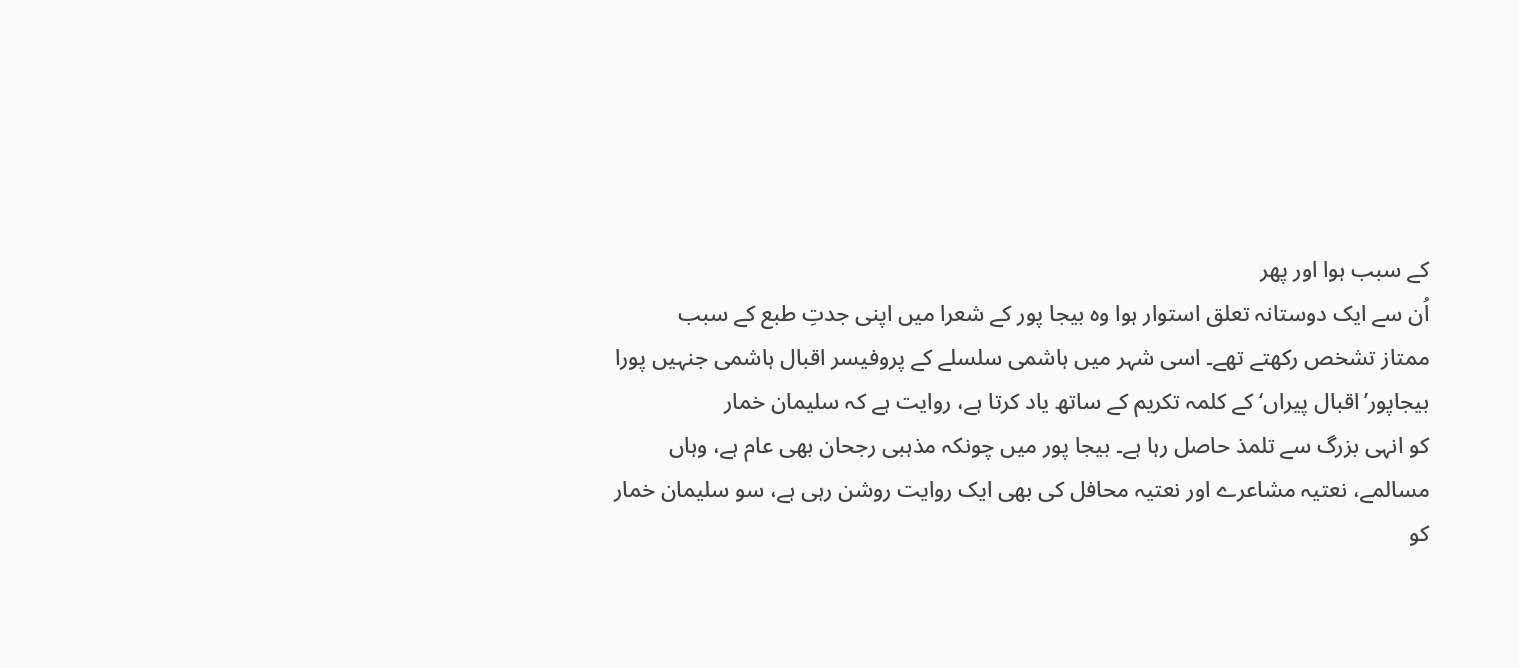کے سبب ہوا اور پھر
اُن سے ایک دوستانہ تعلق استوار ہوا وہ بیجا پور کے شعرا میں اپنی جدتِ طبع کے سبب
ممتاز تشخص رکھتے تھے۔ اسی شہر میں ہاشمی سلسلے کے پروفیسر اقبال ہاشمی جنہیں پورا
بیجاپور’اقبال پیراں‘ کے کلمہ تکریم کے ساتھ یاد کرتا ہے، روایت ہے کہ سلیمان خمار
کو انہی بزرگ سے تلمذ حاصل رہا ہے۔ بیجا پور میں چونکہ مذہبی رجحان بھی عام ہے، وہاں
مسالمے، نعتیہ مشاعرے اور نعتیہ محافل کی بھی ایک روایت روشن رہی ہے، سو سلیمان خمار
کو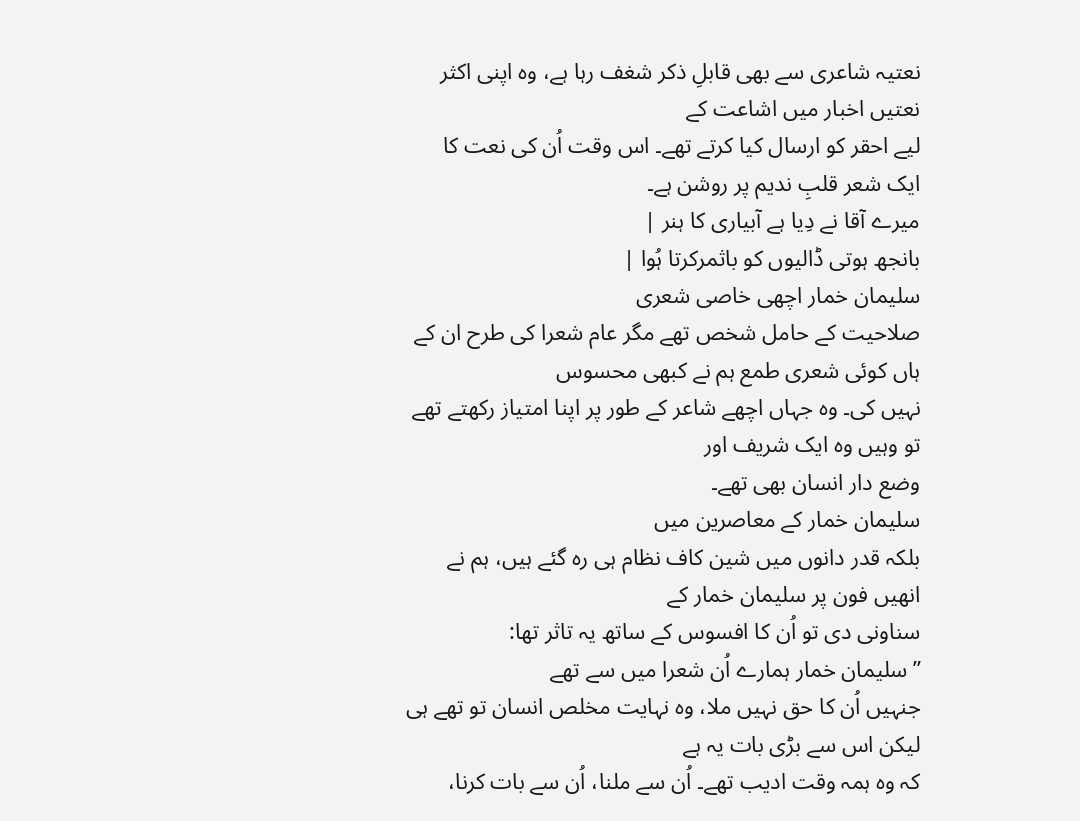نعتیہ شاعری سے بھی قابلِ ذکر شغف رہا ہے، وہ اپنی اکثر نعتیں اخبار میں اشاعت کے
لیے احقر کو ارسال کیا کرتے تھے۔ اس وقت اُن کی نعت کا ایک شعر قلبِ ندیم پر روشن ہے۔
میرے آقا نے دِیا ہے آبیاری کا ہنر |
بانجھ ہوتی ڈالیوں کو باثمرکرتا ہُوا |
سلیمان خمار اچھی خاصی شعری
صلاحیت کے حامل شخص تھے مگر عام شعرا کی طرح ان کے ہاں کوئی شعری طمع ہم نے کبھی محسوس
نہیں کی۔ وہ جہاں اچھے شاعر کے طور پر اپنا امتیاز رکھتے تھے تو وہیں وہ ایک شریف اور
وضع دار انسان بھی تھے۔
سلیمان خمار کے معاصرین میں
بلکہ قدر دانوں میں شین کاف نظام ہی رہ گئے ہیں، ہم نے انھیں فون پر سلیمان خمار کے
سناونی دی تو اُن کا افسوس کے ساتھ یہ تاثر تھا:
”سلیمان خمار ہمارے اُن شعرا میں سے تھے
جنہیں اُن کا حق نہیں ملا، وہ نہایت مخلص انسان تو تھے ہی لیکن اس سے بڑی بات یہ ہے
کہ وہ ہمہ وقت ادیب تھے۔ اُن سے ملنا، اُن سے بات کرنا،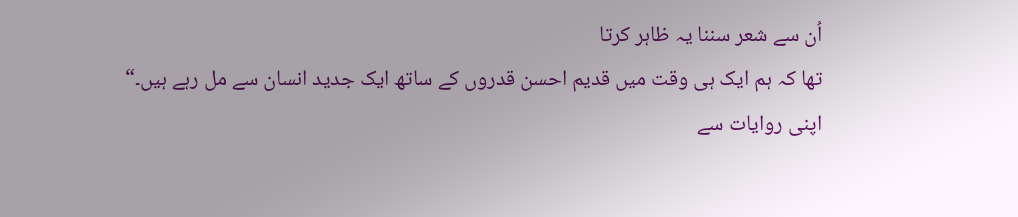اُن سے شعر سننا یہ ظاہر کرتا
تھا کہ ہم ایک ہی وقت میں قدیم احسن قدروں کے ساتھ ایک جدید انسان سے مل رہے ہیں۔“
اپنی روایات سے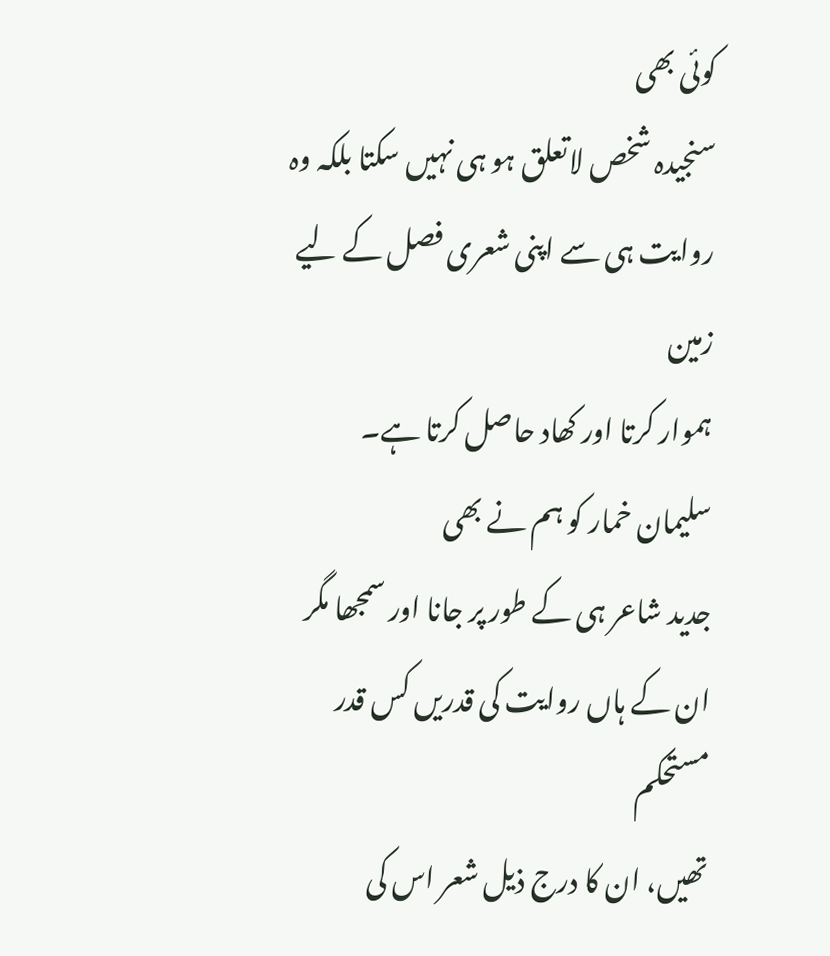کوئی بھی
سنجیدہ شخص لاتعلق ہو ہی نہیں سکتا بلکہ وہ روایت ہی سے اپنی شعری فصل کے لیے زمین
ہموار کرتا اور کھاد حاصل کرتا ہے۔
سلیمان خمار کو ہم نے بھی
جدید شاعر ہی کے طور پر جانا اور سمجھا مگر ان کے ہاں روایت کی قدریں کس قدر مستحکم
تھیں، ان کا درج ذیل شعر اس کی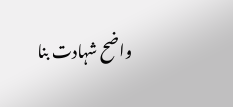واضح شہادت بنا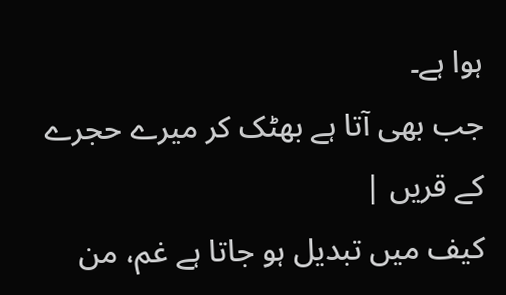ہوا ہے۔
جب بھی آتا ہے بھٹک کر میرے حجرے کے قریں |
کیف میں تبدیل ہو جاتا ہے غم، من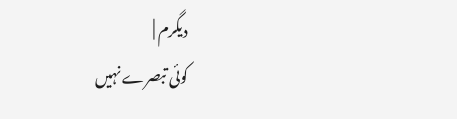دیگرم |
کوئی تبصرے نہیں